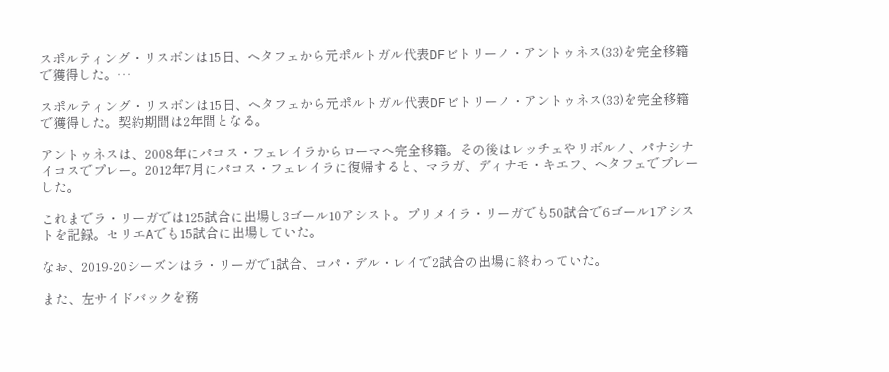スポルティング・リスボンは15日、ヘタフェから元ポルトガル代表DFビトリーノ・アントゥネス(33)を完全移籍で獲得した。…

スポルティング・リスボンは15日、ヘタフェから元ポルトガル代表DFビトリーノ・アントゥネス(33)を完全移籍で獲得した。契約期間は2年間となる。

アントゥネスは、2008年にパコス・フェレイラからローマへ完全移籍。その後はレッチェやリボルノ、パナシナイコスでプレー。2012年7月にパコス・フェレイラに復帰すると、マラガ、ディナモ・キエフ、ヘタフェでプレーした。

これまでラ・リーガでは125試合に出場し3ゴール10アシスト。プリメイラ・リーガでも50試合で6ゴール1アシストを記録。セリエAでも15試合に出場していた。

なお、2019-20シーズンはラ・リーガで1試合、コパ・デル・レイで2試合の出場に終わっていた。

また、左サイドバックを務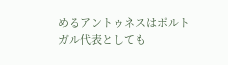めるアントゥネスはポルトガル代表としても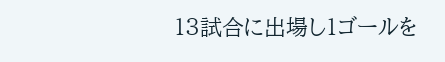13試合に出場し1ゴールを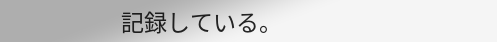記録している。